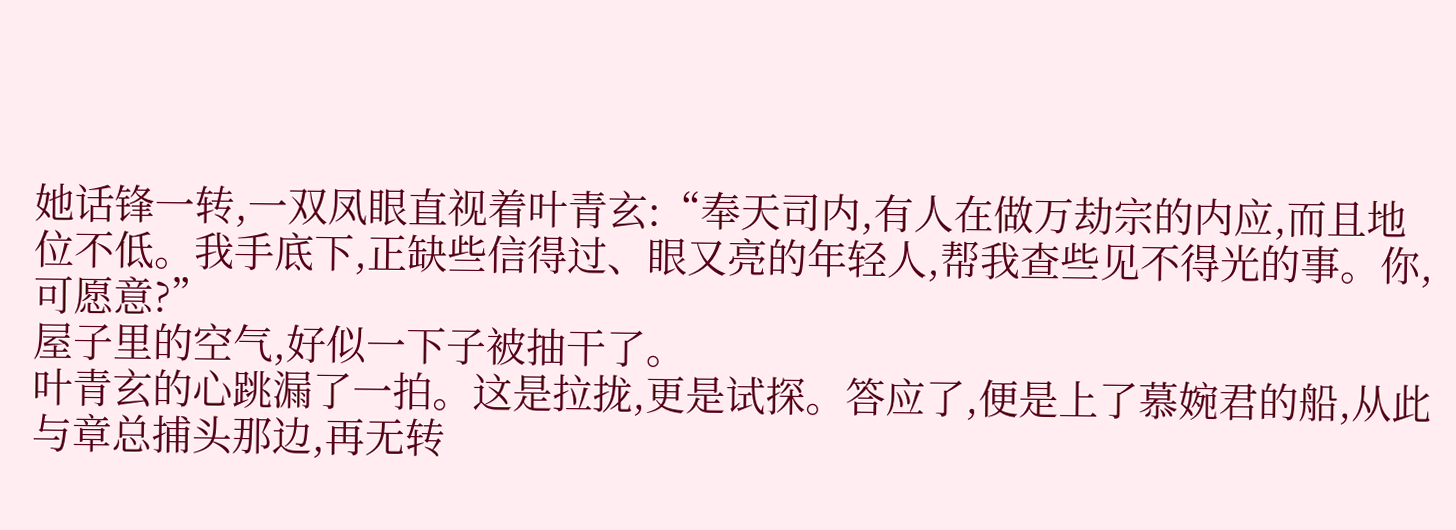她话锋一转,一双凤眼直视着叶青玄:“奉天司内,有人在做万劫宗的内应,而且地位不低。我手底下,正缺些信得过、眼又亮的年轻人,帮我查些见不得光的事。你,可愿意?”
屋子里的空气,好似一下子被抽干了。
叶青玄的心跳漏了一拍。这是拉拢,更是试探。答应了,便是上了慕婉君的船,从此与章总捕头那边,再无转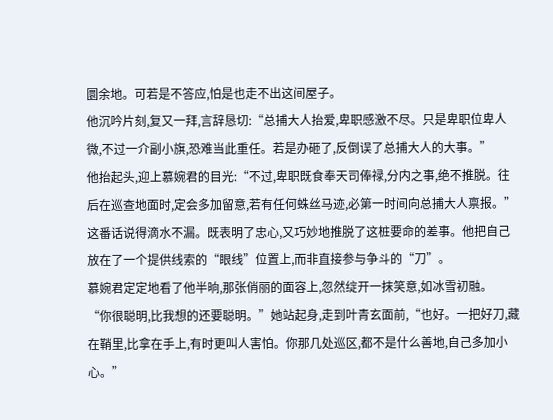圜余地。可若是不答应,怕是也走不出这间屋子。
他沉吟片刻,复又一拜,言辞恳切:“总捕大人抬爱,卑职感激不尽。只是卑职位卑人微,不过一介副小旗,恐难当此重任。若是办砸了,反倒误了总捕大人的大事。”
他抬起头,迎上慕婉君的目光:“不过,卑职既食奉天司俸禄,分内之事,绝不推脱。往后在巡查地面时,定会多加留意,若有任何蛛丝马迹,必第一时间向总捕大人禀报。”
这番话说得滴水不漏。既表明了忠心,又巧妙地推脱了这桩要命的差事。他把自己放在了一个提供线索的“眼线”位置上,而非直接参与争斗的“刀”。
慕婉君定定地看了他半晌,那张俏丽的面容上,忽然绽开一抹笑意,如冰雪初融。
“你很聪明,比我想的还要聪明。”她站起身,走到叶青玄面前,“也好。一把好刀,藏在鞘里,比拿在手上,有时更叫人害怕。你那几处巡区,都不是什么善地,自己多加小心。”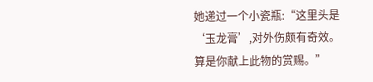她递过一个小瓷瓶:“这里头是‘玉龙膏’,对外伤颇有奇效。算是你献上此物的赏赐。”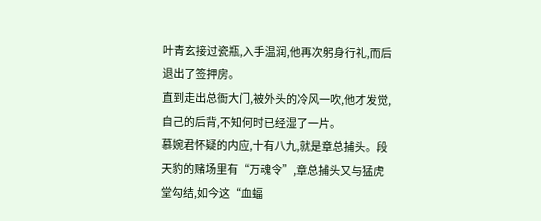叶青玄接过瓷瓶,入手温润,他再次躬身行礼,而后退出了签押房。
直到走出总衙大门,被外头的冷风一吹,他才发觉,自己的后背,不知何时已经湿了一片。
慕婉君怀疑的内应,十有八九,就是章总捕头。段天豹的赌场里有“万魂令”,章总捕头又与猛虎堂勾结,如今这“血蝠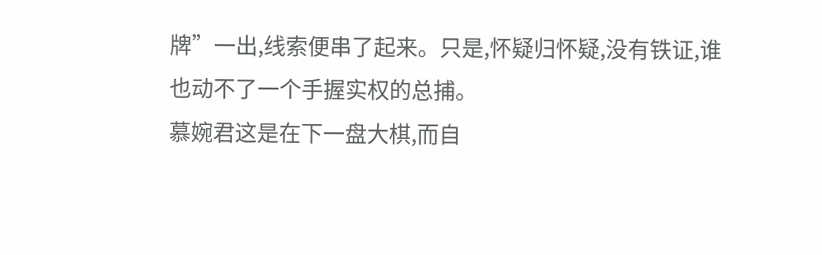牌”一出,线索便串了起来。只是,怀疑归怀疑,没有铁证,谁也动不了一个手握实权的总捕。
慕婉君这是在下一盘大棋,而自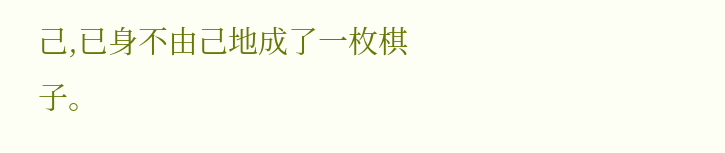己,已身不由己地成了一枚棋子。